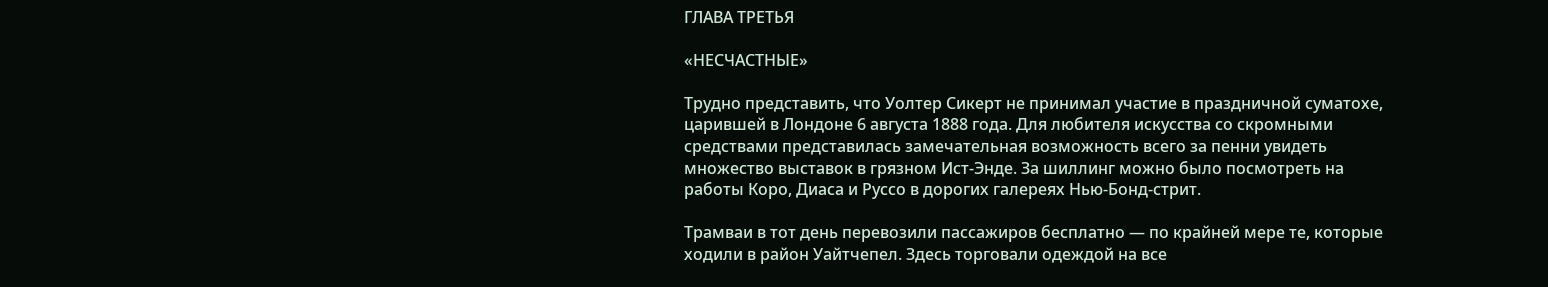ГЛАВА ТРЕТЬЯ

«НЕСЧАСТНЫЕ»

Трудно представить, что Уолтер Сикерт не принимал участие в праздничной суматохе, царившей в Лондоне 6 августа 1888 года. Для любителя искусства со скромными средствами представилась замечательная возможность всего за пенни увидеть множество выставок в грязном Ист-Энде. За шиллинг можно было посмотреть на работы Коро, Диаса и Руссо в дорогих галереях Нью-Бонд-стрит.

Трамваи в тот день перевозили пассажиров бесплатно — по крайней мере те, которые ходили в район Уайтчепел. Здесь торговали одеждой на все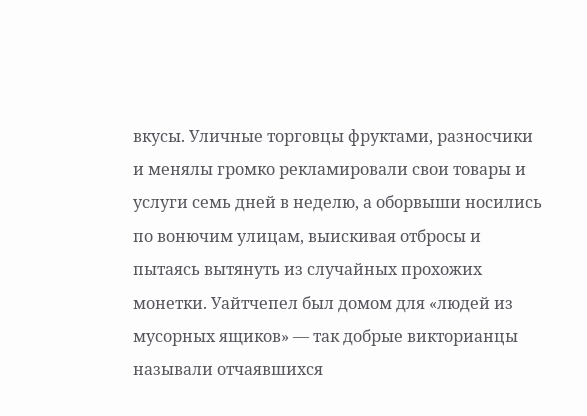вкусы. Уличные торговцы фруктами, разносчики и менялы громко рекламировали свои товары и услуги семь дней в неделю, а оборвыши носились по вонючим улицам, выискивая отбросы и пытаясь вытянуть из случайных прохожих монетки. Уайтчепел был домом для «людей из мусорных ящиков» — так добрые викторианцы называли отчаявшихся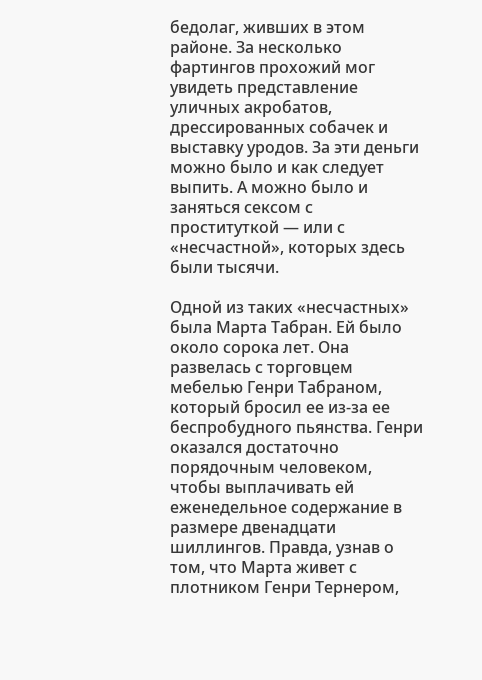бедолаг, живших в этом районе. За несколько фартингов прохожий мог увидеть представление уличных акробатов, дрессированных собачек и выставку уродов. За эти деньги можно было и как следует выпить. А можно было и заняться сексом с проституткой — или с «несчастной», которых здесь были тысячи.

Одной из таких «несчастных» была Марта Табран. Ей было около сорока лет. Она развелась с торговцем мебелью Генри Табраном, который бросил ее из-за ее беспробудного пьянства. Генри оказался достаточно порядочным человеком, чтобы выплачивать ей еженедельное содержание в размере двенадцати шиллингов. Правда, узнав о том, что Марта живет с плотником Генри Тернером,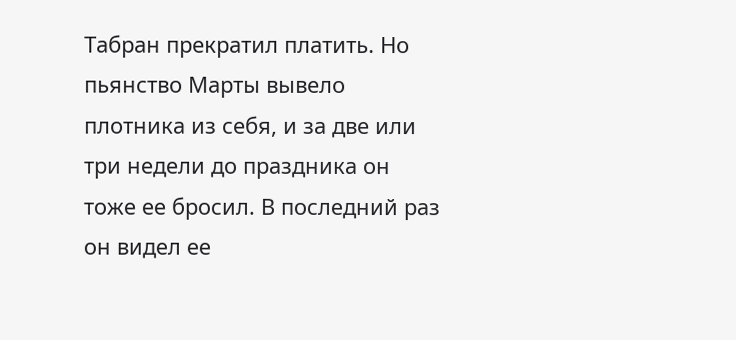Табран прекратил платить. Но пьянство Марты вывело плотника из себя, и за две или три недели до праздника он тоже ее бросил. В последний раз он видел ее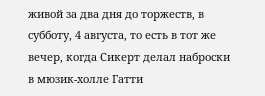живой за два дня до торжеств, в субботу, 4 августа, то есть в тот же вечер, когда Сикерт делал наброски в мюзик-холле Гатти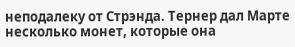неподалеку от Стрэнда. Тернер дал Марте несколько монет, которые она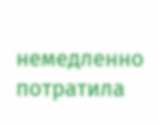немедленно потратила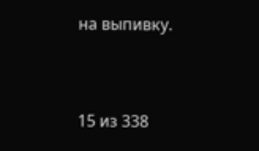на выпивку.



15 из 338